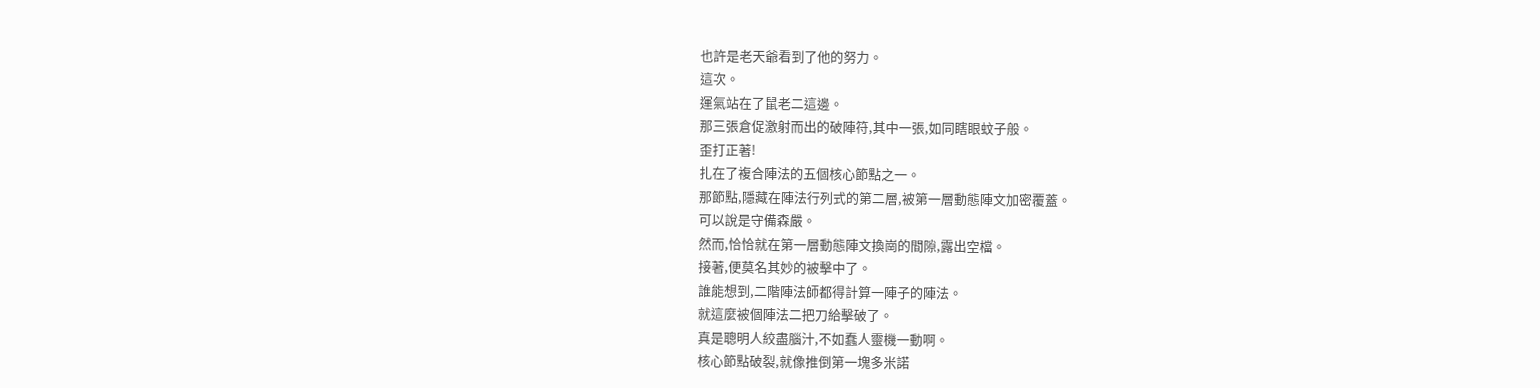也許是老天爺看到了他的努力。
這次。
運氣站在了鼠老二這邊。
那三張倉促激射而出的破陣符,其中一張,如同瞎眼蚊子般。
歪打正著!
扎在了複合陣法的五個核心節點之一。
那節點,隱藏在陣法行列式的第二層,被第一層動態陣文加密覆蓋。
可以說是守備森嚴。
然而,恰恰就在第一層動態陣文換崗的間隙,露出空檔。
接著,便莫名其妙的被擊中了。
誰能想到,二階陣法師都得計算一陣子的陣法。
就這麼被個陣法二把刀給擊破了。
真是聰明人絞盡腦汁,不如蠢人靈機一動啊。
核心節點破裂,就像推倒第一塊多米諾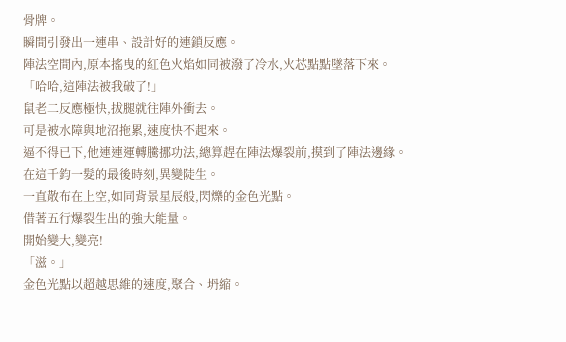骨牌。
瞬間引發出一連串、設計好的連鎖反應。
陣法空間內,原本搖曳的紅色火焰如同被潑了冷水,火芯點點墜落下來。
「哈哈,這陣法被我破了!」
鼠老二反應極快,拔腿就往陣外衝去。
可是被水障與地沼拖累,速度快不起來。
逼不得已下,他連連運轉騰挪功法,總算趕在陣法爆裂前,摸到了陣法邊緣。
在這千鈞一髮的最後時刻,異變陡生。
一直散布在上空,如同背景星辰般,閃爍的金色光點。
借著五行爆裂生出的強大能量。
開始變大,變亮!
「滋。」
金色光點以超越思維的速度,聚合、坍縮。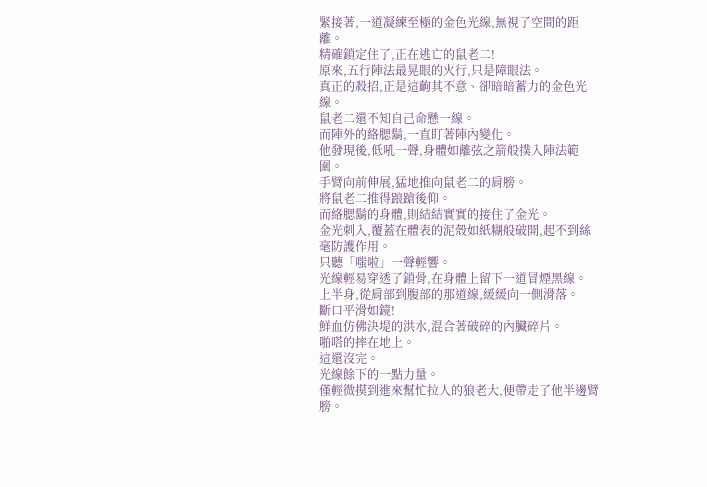緊接著,一道凝練至極的金色光線,無視了空間的距離。
精確鎖定住了,正在逃亡的鼠老二!
原來,五行陣法最晃眼的火行,只是障眼法。
真正的殺招,正是這齣其不意、卻暗暗蓄力的金色光線。
鼠老二還不知自己命懸一線。
而陣外的絡腮鬍,一直盯著陣內變化。
他發現後,低吼一聲,身體如離弦之箭般撲入陣法範圍。
手臂向前伸展,猛地推向鼠老二的肩膀。
將鼠老二推得踉蹌後仰。
而絡腮鬍的身體,則結結實實的接住了金光。
金光刺入,覆蓋在體表的泥殼如紙糊般破開,起不到絲毫防護作用。
只聽「嗤啦」一聲輕響。
光線輕易穿透了鎖骨,在身體上留下一道冒煙黑線。
上半身,從肩部到腹部的那道線,緩緩向一側滑落。
斷口平滑如鏡!
鮮血仿佛決堤的洪水,混合著破碎的內臟碎片。
啪嗒的摔在地上。
這還沒完。
光線餘下的一點力量。
僅輕微摸到進來幫忙拉人的狼老大,便帶走了他半邊臂膀。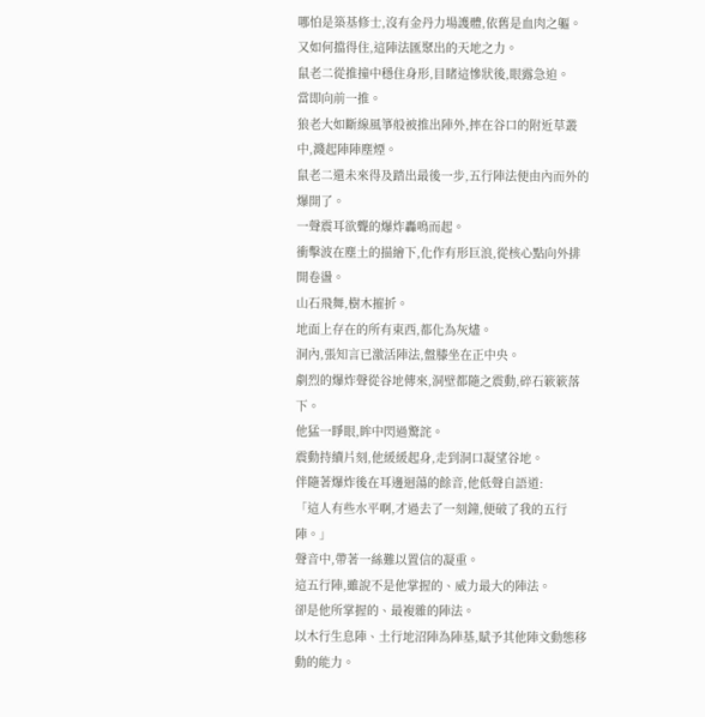哪怕是築基修士,沒有金丹力場護體,依舊是血肉之軀。
又如何擋得住,這陣法匯聚出的天地之力。
鼠老二從推撞中穩住身形,目睹這慘狀後,眼露急迫。
當即向前一推。
狼老大如斷線風箏般被推出陣外,摔在谷口的附近草叢中,濺起陣陣塵煙。
鼠老二還未來得及踏出最後一步,五行陣法便由內而外的爆開了。
一聲震耳欲聾的爆炸轟鳴而起。
衝擊波在塵土的描繪下,化作有形巨浪,從核心點向外排開卷盪。
山石飛舞,樹木摧折。
地面上存在的所有東西,都化為灰燼。
洞內,張知言已激活陣法,盤膝坐在正中央。
劇烈的爆炸聲從谷地傳來,洞壁都隨之震動,碎石簌簌落下。
他猛一睜眼,眸中閃過驚詫。
震動持續片刻,他緩緩起身,走到洞口凝望谷地。
伴隨著爆炸後在耳邊迴蕩的餘音,他低聲自語道:
「這人有些水平啊,才過去了一刻鐘,便破了我的五行陣。」
聲音中,帶著一絲難以置信的凝重。
這五行陣,雖說不是他掌握的、威力最大的陣法。
卻是他所掌握的、最複雜的陣法。
以木行生息陣、土行地沼陣為陣基,賦予其他陣文動態移動的能力。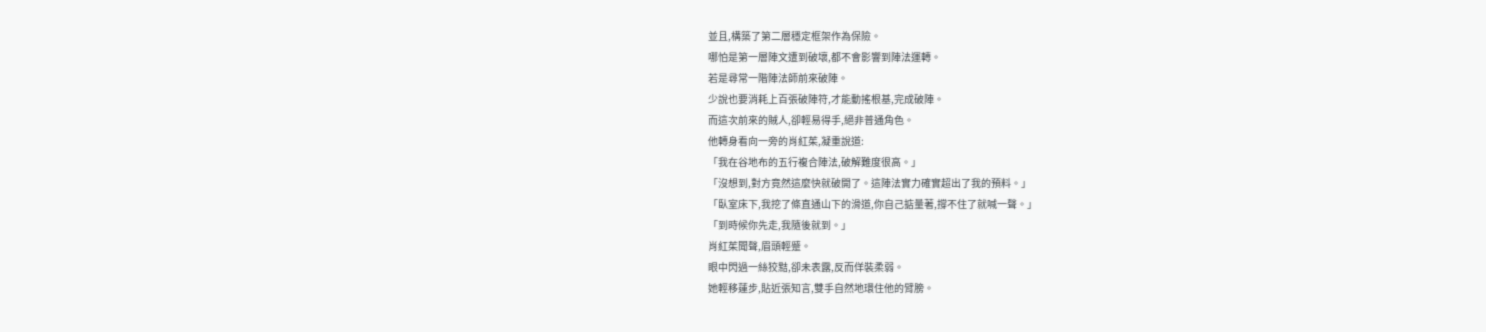並且,構築了第二層穩定框架作為保險。
哪怕是第一層陣文遭到破壞,都不會影響到陣法運轉。
若是尋常一階陣法師前來破陣。
少說也要消耗上百張破陣符,才能動搖根基,完成破陣。
而這次前來的賊人,卻輕易得手,絕非普通角色。
他轉身看向一旁的肖紅茱,凝重說道:
「我在谷地布的五行複合陣法,破解難度很高。」
「沒想到,對方竟然這麼快就破開了。這陣法實力確實超出了我的預料。」
「臥室床下,我挖了條直通山下的滑道,你自己掂量著,撐不住了就喊一聲。」
「到時候你先走,我隨後就到。」
肖紅茱聞聲,眉頭輕蹙。
眼中閃過一絲狡黠,卻未表露,反而佯裝柔弱。
她輕移蓮步,貼近張知言,雙手自然地環住他的臂膀。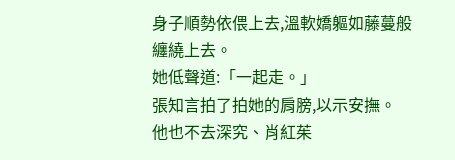身子順勢依偎上去,溫軟嬌軀如藤蔓般纏繞上去。
她低聲道:「一起走。」
張知言拍了拍她的肩膀,以示安撫。
他也不去深究、肖紅茱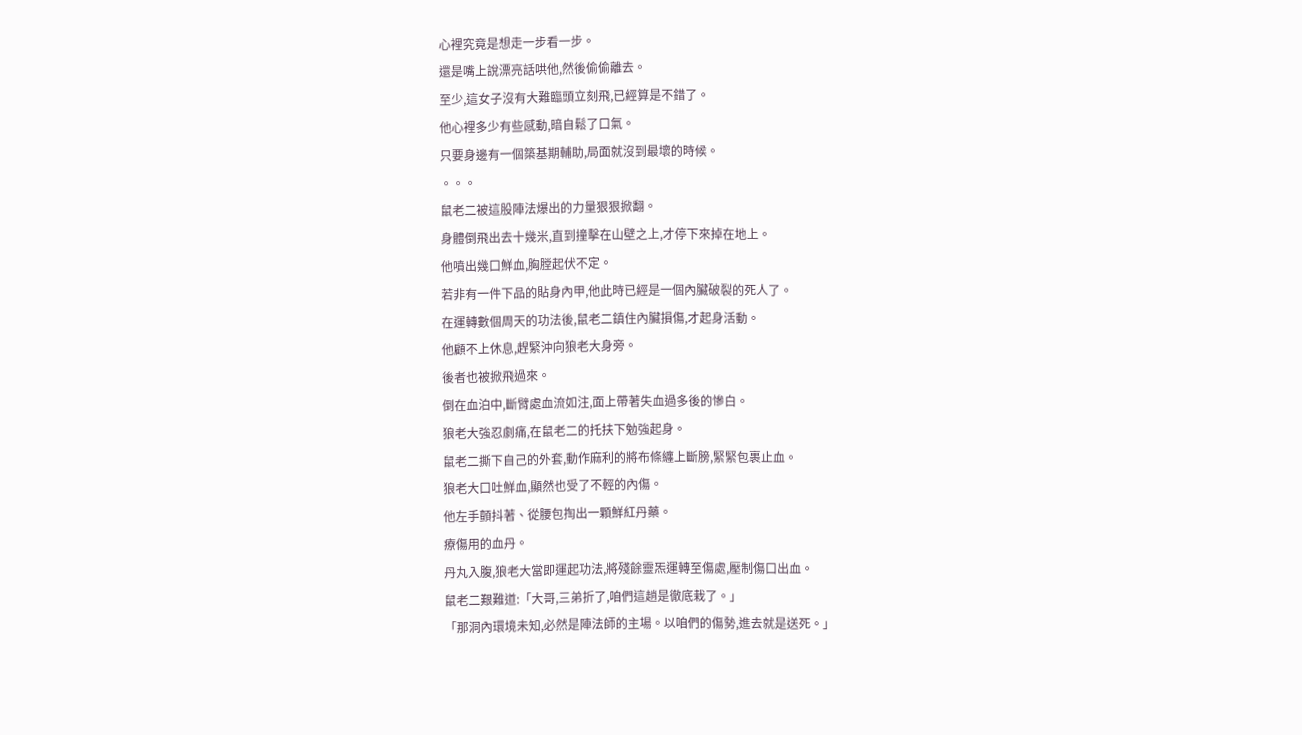心裡究竟是想走一步看一步。
還是嘴上說漂亮話哄他,然後偷偷離去。
至少,這女子沒有大難臨頭立刻飛,已經算是不錯了。
他心裡多少有些感動,暗自鬆了口氣。
只要身邊有一個築基期輔助,局面就沒到最壞的時候。
。。。
鼠老二被這股陣法爆出的力量狠狠掀翻。
身體倒飛出去十幾米,直到撞擊在山壁之上,才停下來掉在地上。
他噴出幾口鮮血,胸膛起伏不定。
若非有一件下品的貼身內甲,他此時已經是一個內臟破裂的死人了。
在運轉數個周天的功法後,鼠老二鎮住內臟損傷,才起身活動。
他顧不上休息,趕緊沖向狼老大身旁。
後者也被掀飛過來。
倒在血泊中,斷臂處血流如注,面上帶著失血過多後的慘白。
狼老大強忍劇痛,在鼠老二的托扶下勉強起身。
鼠老二撕下自己的外套,動作麻利的將布條纏上斷膀,緊緊包裹止血。
狼老大口吐鮮血,顯然也受了不輕的內傷。
他左手顫抖著、從腰包掏出一顆鮮紅丹藥。
療傷用的血丹。
丹丸入腹,狼老大當即運起功法,將殘餘靈炁運轉至傷處,壓制傷口出血。
鼠老二艱難道:「大哥,三弟折了,咱們這趟是徹底栽了。」
「那洞內環境未知,必然是陣法師的主場。以咱們的傷勢,進去就是送死。」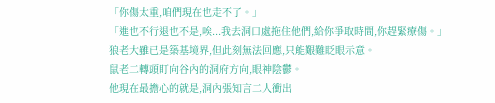「你傷太重,咱們現在也走不了。」
「進也不行退也不是,唉...我去洞口處拖住他們,給你爭取時間,你趕緊療傷。」
狼老大雖已是築基境界,但此刻無法回應,只能艱難眨眼示意。
鼠老二轉頭盯向谷內的洞府方向,眼神陰鬱。
他現在最擔心的就是,洞內張知言二人衝出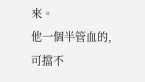來。
他一個半管血的,可擋不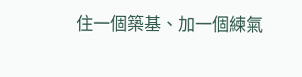住一個築基、加一個練氣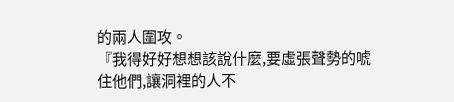的兩人圍攻。
『我得好好想想該說什麼,要虛張聲勢的唬住他們,讓洞裡的人不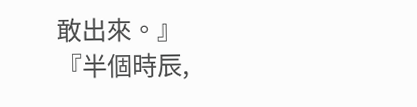敢出來。』
『半個時辰,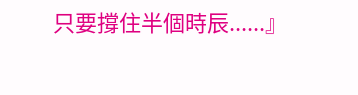只要撐住半個時辰......』